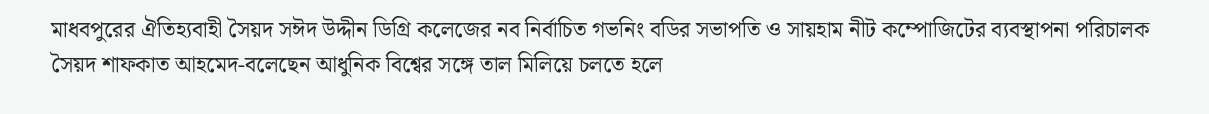মাধবপুরের ঐতিহ্যবাহী সৈয়দ সঈদ উদ্দীন ডিগ্রি কলেজের নব নির্বাচিত গভনিং বডির সভাপতি ও সায়হাম নীট কম্পোজিটের ব্যবস্থাপনা পরিচালক সৈয়দ শাফকাত আহমেদ-বলেছেন আধুনিক বিশ্বের সঙ্গে তাল মিলিয়ে চলতে হলে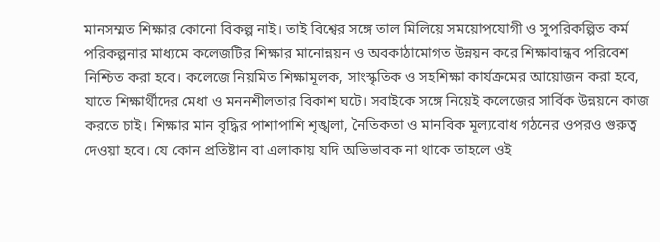মানসম্মত শিক্ষার কোনো বিকল্প নাই। তাই বিশ্বের সঙ্গে তাল মিলিয়ে সময়োপযোগী ও সুপরিকল্পিত কর্ম পরিকল্পনার মাধ্যমে কলেজটির শিক্ষার মানোন্নয়ন ও অবকাঠামোগত উন্নয়ন করে শিক্ষাবান্ধব পরিবেশ নিশ্চিত করা হবে। কলেজে নিয়মিত শিক্ষামূলক, সাংস্কৃতিক ও সহশিক্ষা কার্যক্রমের আয়োজন করা হবে, যাতে শিক্ষার্থীদের মেধা ও মননশীলতার বিকাশ ঘটে। সবাইকে সঙ্গে নিয়েই কলেজের সার্বিক উন্নয়নে কাজ করতে চাই। শিক্ষার মান বৃদ্ধির পাশাপাশি শৃঙ্খলা, নৈতিকতা ও মানবিক মূল্যবোধ গঠনের ওপরও গুরুত্ব দেওয়া হবে। যে কোন প্রতিষ্টান বা এলাকায় যদি অভিভাবক না থাকে তাহলে ওই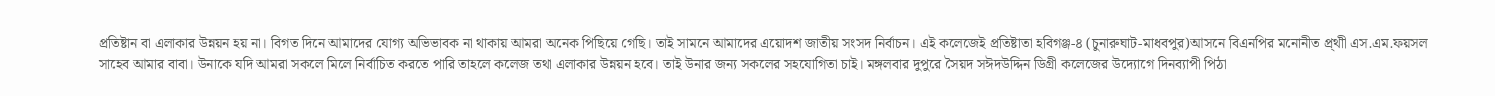প্রতিষ্টান বা এলাকার উন্নয়ন হয় না। বিগত দিনে আমাদের যোগ্য অভিভাবক না থাকায় আমরা অনেক পিছিয়ে গেছি। তাই সামনে আমাদের এয়োদশ জাতীয় সংসদ নির্বাচন। এই কলেজেই প্রতিষ্টাতা হবিগঞ্জ-৪ (চুনারুঘাট-মাধবপুর)আসনে বিএনপির মনোনীত প্র্থাী এস.এম.ফয়সল সাহেব আমার বাবা। উনাকে যদি আমরা সকলে মিলে নির্বাচিত করতে পারি তাহলে কলেজ তথা এলাকার উন্নয়ন হবে। তাই উনার জন্য সকলের সহযোগিতা চাই। মঙ্গলবার দুপুরে সৈয়দ সঈদউদ্দিন ডিগ্রী কলেজের উদ্যোগে দিনব্যাপী পিঠা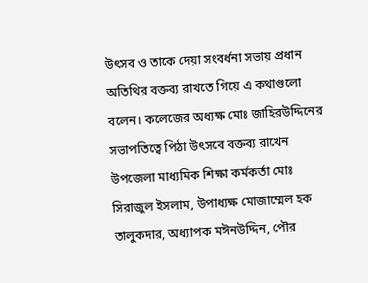উৎসব ও তাকে দেয়া সংবর্ধনা সভায় প্রধান অতিথির বক্তব্য রাখতে গিয়ে এ কথাগুলো বলেন। কলেজের অধ্যক্ষ মোঃ জাহিরউদ্দিনের সভাপতিত্বে পিঠা উৎসবে বক্তব্য রাখেন উপজেলা মাধ্যমিক শিক্ষা কর্মকর্তা মোঃ সিরাজুল ইসলাম, উপাধ্যক্ষ মোজাম্মেল হক তালুকদার, অধ্যাপক মঈনউদ্দিন, পৌর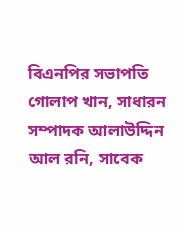বিএনপির সভাপতি গোলাপ খান, সাধারন সম্পাদক আলাউদ্দিন আল রনি, সাবেক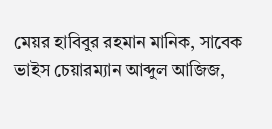মেয়র হাবিবুর রহমান মানিক, সাবেক ভাইস চেয়ারম্যান আব্দুল আজিজ,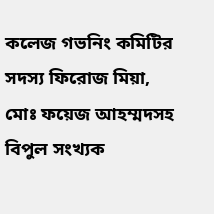কলেজ গভনিং কমিটির সদস্য ফিরোজ মিয়া, মোঃ ফয়েজ আহম্মদসহ বিপুল সংখ্যক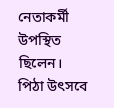নেতাকর্মী উপস্থিত ছিলেন। পিঠা উৎসবে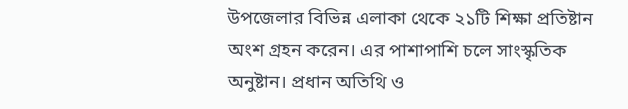উপজেলার বিভিন্ন এলাকা থেকে ২১টি শিক্ষা প্রতিষ্টান অংশ গ্রহন করেন। এর পাশাপাশি চলে সাংস্কৃতিক অনুষ্টান। প্রধান অতিথি ও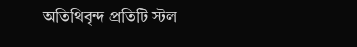অতিথিবৃন্দ প্রতিটি স্টল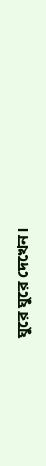ঘুরে ঘুরে দেখেন।